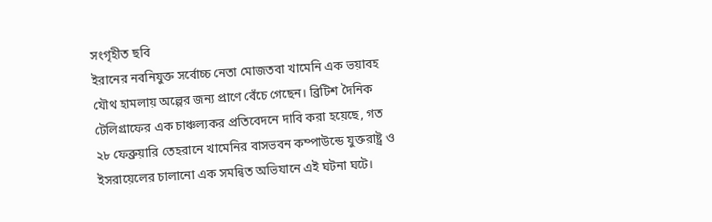সংগৃহীত ছবি
ইরানের নবনিযুক্ত সর্বোচ্চ নেতা মোজতবা খামেনি এক ভয়াবহ যৌথ হামলায় অল্পের জন্য প্রাণে বেঁচে গেছেন। ব্রিটিশ দৈনিক টেলিগ্রাফের এক চাঞ্চল্যকর প্রতিবেদনে দাবি করা হয়েছে, গত ২৮ ফেব্রুয়ারি তেহরানে খামেনির বাসভবন কম্পাউন্ডে যুক্তরাষ্ট্র ও ইসরায়েলের চালানো এক সমন্বিত অভিযানে এই ঘটনা ঘটে।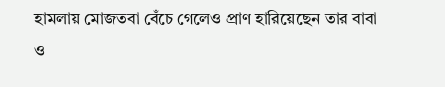হামলায় মোজতবা বেঁচে গেলেও প্রাণ হারিয়েছেন তার বাবা ও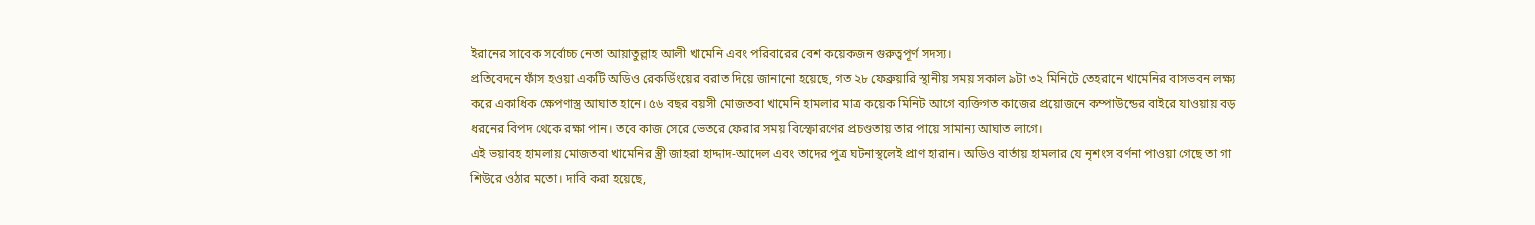ইরানের সাবেক সর্বোচ্চ নেতা আয়াতুল্লাহ আলী খামেনি এবং পরিবারের বেশ কয়েকজন গুরুত্বপূর্ণ সদস্য।
প্রতিবেদনে ফাঁস হওয়া একটি অডিও রেকর্ডিংয়ের বরাত দিয়ে জানানো হয়েছে, গত ২৮ ফেব্রুয়ারি স্থানীয় সময় সকাল ৯টা ৩২ মিনিটে তেহরানে খামেনির বাসভবন লক্ষ্য করে একাধিক ক্ষেপণাস্ত্র আঘাত হানে। ৫৬ বছর বয়সী মোজতবা খামেনি হামলার মাত্র কয়েক মিনিট আগে ব্যক্তিগত কাজের প্রয়োজনে কম্পাউন্ডের বাইরে যাওয়ায় বড় ধরনের বিপদ থেকে রক্ষা পান। তবে কাজ সেরে ভেতরে ফেরার সময় বিস্ফোরণের প্রচণ্ডতায় তার পায়ে সামান্য আঘাত লাগে।
এই ভয়াবহ হামলায় মোজতবা খামেনির স্ত্রী জাহরা হাদ্দাদ-আদেল এবং তাদের পুত্র ঘটনাস্থলেই প্রাণ হারান। অডিও বার্তায় হামলার যে নৃশংস বর্ণনা পাওয়া গেছে তা গা শিউরে ওঠার মতো। দাবি করা হয়েছে,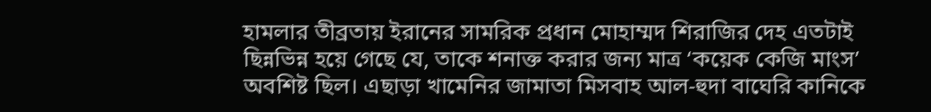হামলার তীব্রতায় ইরানের সামরিক প্রধান মোহাম্মদ শিরাজির দেহ এতটাই ছিন্নভিন্ন হয়ে গেছে যে, তাকে শনাক্ত করার জন্য মাত্র ‘কয়েক কেজি মাংস’ অবশিষ্ট ছিল। এছাড়া খামেনির জামাতা মিসবাহ আল-হুদা বাঘেরি কানিকে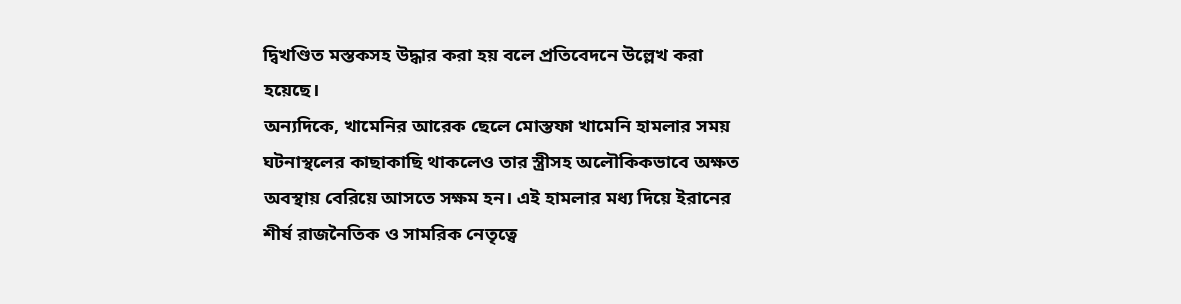দ্বিখণ্ডিত মস্তকসহ উদ্ধার করা হয় বলে প্রতিবেদনে উল্লেখ করা হয়েছে।
অন্যদিকে, খামেনির আরেক ছেলে মোস্তফা খামেনি হামলার সময় ঘটনাস্থলের কাছাকাছি থাকলেও তার স্ত্রীসহ অলৌকিকভাবে অক্ষত অবস্থায় বেরিয়ে আসতে সক্ষম হন। এই হামলার মধ্য দিয়ে ইরানের শীর্ষ রাজনৈতিক ও সামরিক নেতৃত্বে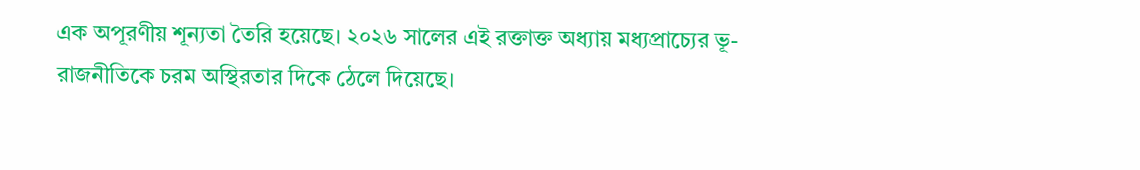এক অপূরণীয় শূন্যতা তৈরি হয়েছে। ২০২৬ সালের এই রক্তাক্ত অধ্যায় মধ্যপ্রাচ্যের ভূ-রাজনীতিকে চরম অস্থিরতার দিকে ঠেলে দিয়েছে।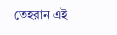তেহরান এই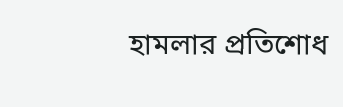হামলার প্রতিশোধ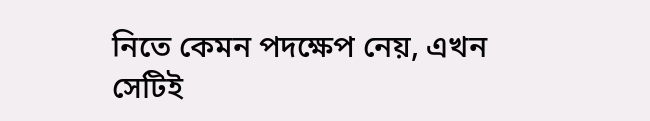নিতে কেমন পদক্ষেপ নেয়, এখন সেটিই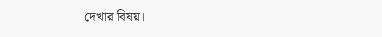দেখার বিষয়।